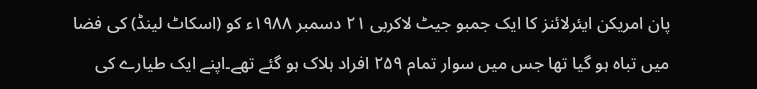پان امریکن ایئرلائنز کا ایک جمبو جیٹ لاکربی ۲۱ دسمبر ۱۹۸۸ء کو (اسکاٹ لینڈ) کی فضا میں تباہ ہو گیا تھا جس میں سوار تمام ۲۵۹ افراد ہلاک ہو گئے تھے۔اپنے ایک طیارے کی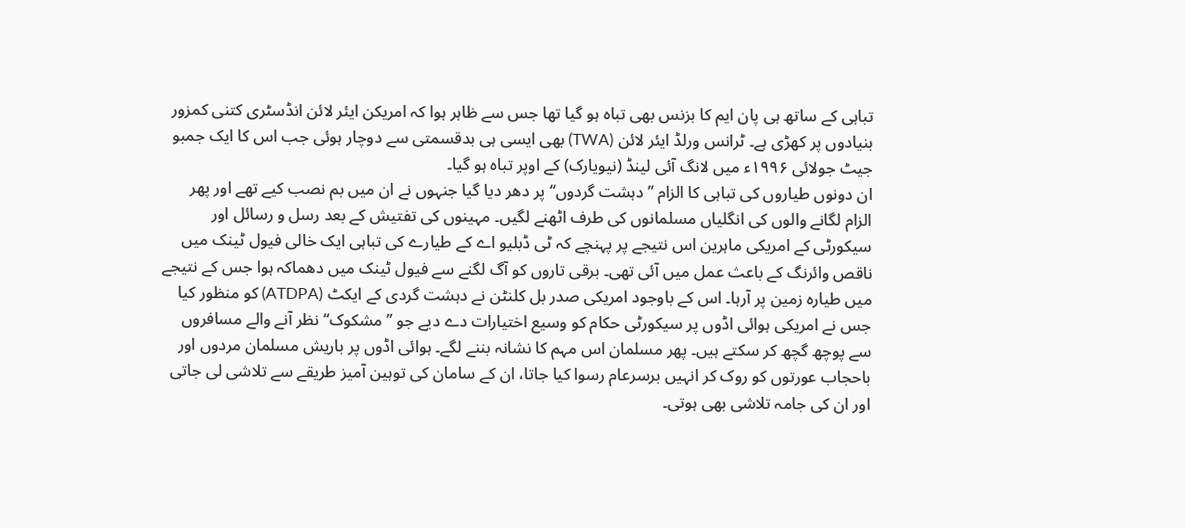تباہی کے ساتھ ہی پان ایم کا بزنس بھی تباہ ہو گیا تھا جس سے ظاہر ہوا کہ امریکن ایئر لائن انڈسٹری کتنی کمزور بنیادوں پر کھڑی ہے۔ ٹرانس ورلڈ ایئر لائن (TWA) بھی ایسی ہی بدقسمتی سے دوچار ہوئی جب اس کا ایک جمبو جیٹ جولائی ۱۹۹۶ء میں لانگ آئی لینڈ (نیویارک) کے اوپر تباہ ہو گیا۔
ان دونوں طیاروں کی تباہی کا الزام ’’دہشت گردوں‘‘ پر دھر دیا گیا جنہوں نے ان میں بم نصب کیے تھے اور پھر الزام لگانے والوں کی انگلیاں مسلمانوں کی طرف اٹھنے لگیں۔ مہینوں کی تفتیش کے بعد رسل و رسائل اور سیکورٹی کے امریکی ماہرین اس نتیجے پر پہنچے کہ ٹی ڈبلیو اے کے طیارے کی تباہی ایک خالی فیول ٹینک میں ناقص وائرنگ کے باعث عمل میں آئی تھی۔ برقی تاروں کو آگ لگنے سے فیول ٹینک میں دھماکہ ہوا جس کے نتیجے میں طیارہ زمین پر آرہا۔ اس کے باوجود امریکی صدر بل کلنٹن نے دہشت گردی کے ایکٹ (ATDPA) کو منظور کیا جس نے امریکی ہوائی اڈوں پر سیکورٹی حکام کو وسیع اختیارات دے دیے جو ’’مشکوک‘‘ نظر آنے والے مسافروں سے پوچھ گچھ کر سکتے ہیں۔ پھر مسلمان اس مہم کا نشانہ بننے لگے۔ ہوائی اڈوں پر باریش مسلمان مردوں اور باحجاب عورتوں کو روک کر انہیں برسرعام رسوا کیا جاتا، ان کے سامان کی توہین آمیز طریقے سے تلاشی لی جاتی اور ان کی جامہ تلاشی بھی ہوتی۔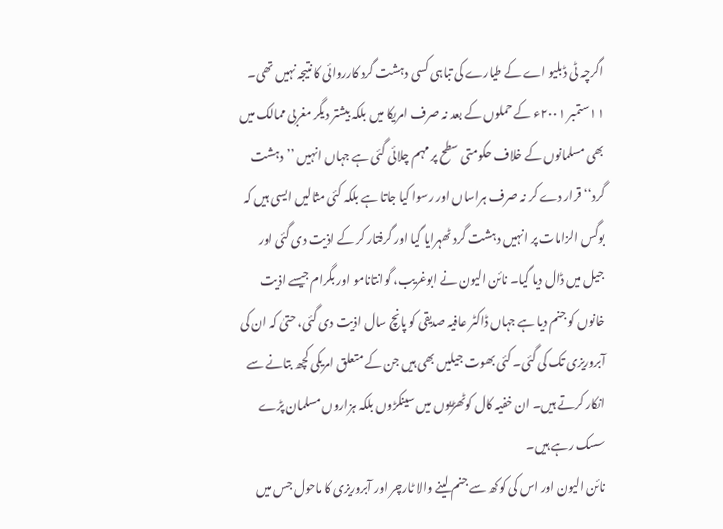اگرچہ ٹی ڈبلیو اے کے طیارے کی تباہی کسی دہشت گرد کارروائی کا نتیجہ نہیں تھی۔ ۱۱ستمبر ۲۰۰۱ء کے حملوں کے بعد نہ صرف امریکا میں بلکہ بیشتر دیگر مغربی ممالک میں بھی مسلمانوں کے خلاف حکومتی سطح پر مہم چلائی گئی ہے جہاں انہیں ’’دہشت گرد‘‘ قرار دے کر نہ صرف ہراساں اور رسوا کیا جاتا ہے بلکہ کئی مثالیں ایسی ہیں کہ بوگس الزامات پر انہیں دہشت گرد ٹھہرایا گیا اور گرفتار کر کے اذیت دی گئی اور جیل میں ڈال دیا گیا۔ نائن الیون نے ابوغریب، گوانتانامو اور بگرام جیسے اذیت خانوں کو جنم دیا ہے جہاں ڈاکٹر عافیہ صدیقی کو پانچ سال اذیت دی گئی، حتیٰ کہ ان کی آبروریزی تک کی گئی۔ کئی بھوت جیلیں بھی ہیں جن کے متعلق امریکی کچھ بتانے سے انکار کرتے ہیں۔ ان خفیہ کال کوٹھڑیوں میں سینکڑوں بلکہ ہزاروں مسلمان پڑے سسک رہے ہیں۔
نائن الیون اور اس کی کوکھ سے جنم لینے والا ٹارچر اور آبروریزی کا ماحول جس میں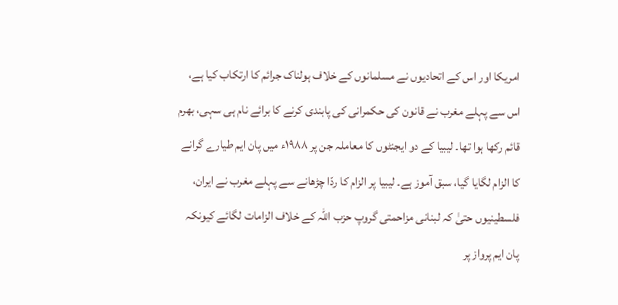امریکا اور اس کے اتحادیوں نے مسلمانوں کے خلاف ہولناک جرائم کا ارتکاب کیا ہے، اس سے پہلے مغرب نے قانون کی حکمرانی کی پابندی کرنے کا برائے نام ہی سہی، بھرم قائم رکھا ہوا تھا۔ لیبیا کے دو ایجنٹوں کا معاملہ جن پر ۱۹۸۸ء میں پان ایم طیارے گرانے کا الزام لگایا گیا، سبق آموز ہے۔ لیبیا پر الزام کا ردّا چڑھانے سے پہلے مغرب نے ایران، فلسطینیوں حتیٰ کہ لبنانی مزاحمتی گروپ حزب اللہ کے خلاف الزامات لگائے کیونکہ پان ایم پرواز پر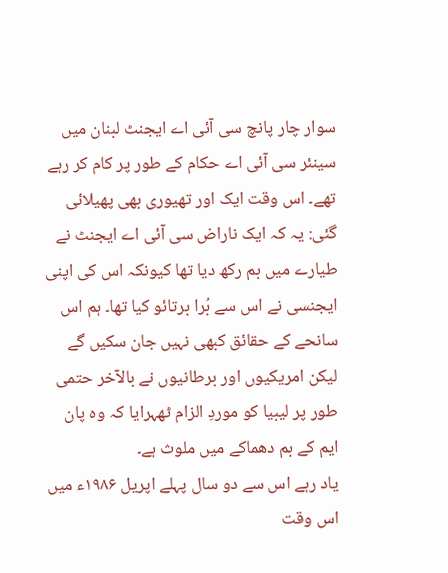سوار چار پانچ سی آئی اے ایجنٹ لبنان میں سینئر سی آئی اے حکام کے طور پر کام کر رہے تھے۔ اس وقت ایک اور تھیوری بھی پھیلائی گئی: یہ کہ ایک ناراض سی آئی اے ایجنٹ نے طیارے میں بم رکھ دیا تھا کیونکہ اس کی اپنی ایجنسی نے اس سے بُرا برتائو کیا تھا۔ ہم اس سانحے کے حقائق کبھی نہیں جان سکیں گے لیکن امریکیوں اور برطانیوں نے بالآخر حتمی طور پر لیبیا کو موردِ الزام ٹھہرایا کہ وہ پان ایم کے بم دھماکے میں ملوث ہے۔
یاد رہے اس سے دو سال پہلے اپریل ۱۹۸۶ء میں اس وقت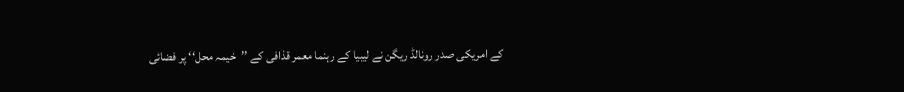کے امریکی صدر رونالڈ ریگن نے لیبیا کے رہنما معمر قذافی کے ’’خیمہ محل‘‘ پر فضائی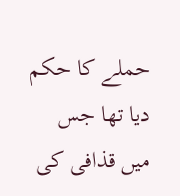حملے کا حکم دیا تھا جس میں قذافی کی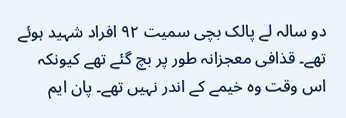دو سالہ لے پالک بچی سمیت ۹۲ افراد شہید ہوئے تھے۔ قذافی معجزانہ طور پر بچ گئے تھے کیونکہ اس وقت وہ خیمے کے اندر نہیں تھے۔ پان ایم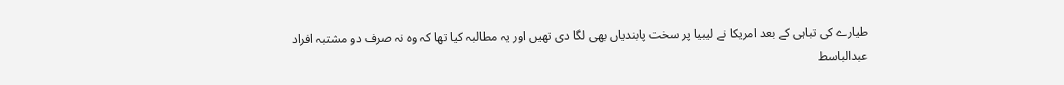طیارے کی تباہی کے بعد امریکا نے لیبیا پر سخت پابندیاں بھی لگا دی تھیں اور یہ مطالبہ کیا تھا کہ وہ نہ صرف دو مشتبہ افراد عبدالباسط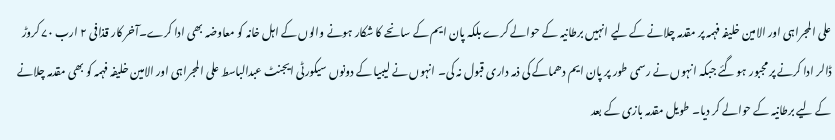علی المجراہی اور الامین خلیفہ فہمہ پر مقدمہ چلانے کے لیے انہیں برطانیہ کے حوالے کرے بلکہ پان ایم کے سانحے کا شکار ہونے والوں کے اہل خانہ کو معاوضہ بھی ادا کرے۔آخر کار قذافی ۲ ارب ۷۰ کروڑ ڈالر ادا کرنے پر مجبور ہو گئے جبکہ انہوں نے رسمی طور پر پان ایم دھماکے کی ذمہ داری قبول نہ کی۔ انہوں نے لیبیا کے دونوں سیکورٹی ایجنٹ عبدالباسط علی المجراہی اور الامین خلیفہ فہمہ کو بھی مقدمہ چلانے کے لیے برطانیہ کے حوالے کر دیا۔ طویل مقدمہ بازی کے بعد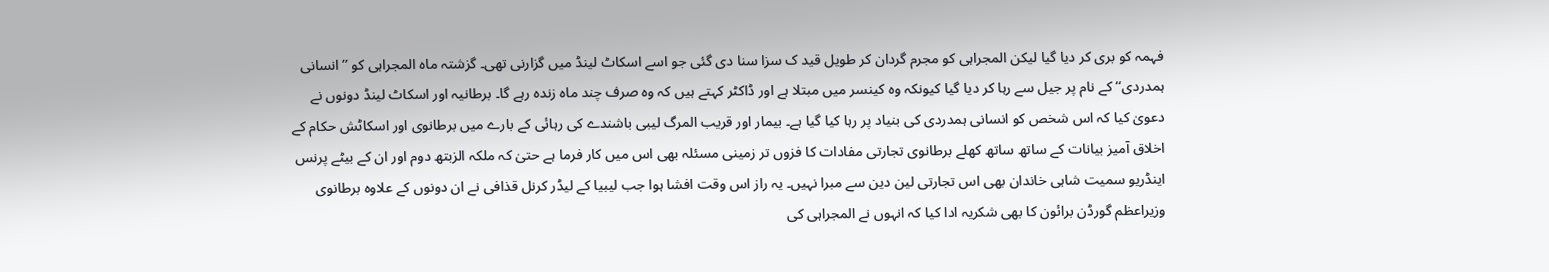فہمہ کو بری کر دیا گیا لیکن المجراہی کو مجرم گردان کر طویل قید ک سزا سنا دی گئی جو اسے اسکاٹ لینڈ میں گزارنی تھی۔ گزشتہ ماہ المجراہی کو ’’انسانی ہمدردی‘‘ کے نام پر جیل سے رہا کر دیا گیا کیونکہ وہ کینسر میں مبتلا ہے اور ڈاکٹر کہتے ہیں کہ وہ صرف چند ماہ زندہ رہے گا۔ برطانیہ اور اسکاٹ لینڈ دونوں نے دعویٰ کیا کہ اس شخص کو انسانی ہمدردی کی بنیاد پر رہا کیا گیا ہے۔ بیمار اور قریب المرگ لیبی باشندے کی رہائی کے بارے میں برطانوی اور اسکاٹش حکام کے اخلاق آمیز بیانات کے ساتھ ساتھ کھلے برطانوی تجارتی مفادات کا فزوں تر زمینی مسئلہ بھی اس میں کار فرما ہے حتیٰ کہ ملکہ الزبتھ دوم اور ان کے بیٹے پرنس اینڈریو سمیت شاہی خاندان بھی اس تجارتی لین دین سے مبرا نہیں۔ یہ راز اس وقت افشا ہوا جب لیبیا کے لیڈر کرنل قذافی نے ان دونوں کے علاوہ برطانوی وزیراعظم گورڈن برائون کا بھی شکریہ ادا کیا کہ انہوں نے المجراہی کی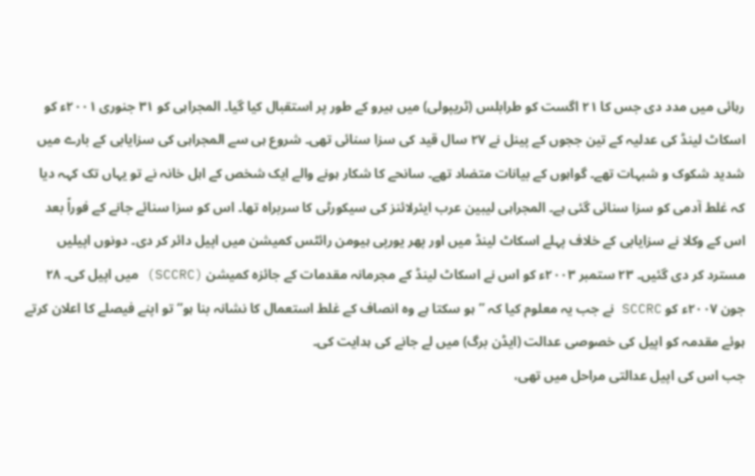رہائی میں مدد دی جس کا ۲۱ اگست کو طرابلس (ٹریپولی) میں ہیرو کے طور پر استقبال کیا گیا۔ المجراہی کو ۳۱ جنوری ۲۰۰۱ء کو اسکاٹ لینڈ کی عدلیہ کے تین ججوں کے پینل نے ۲۷ سال قید کی سزا سنائی تھی۔ شروع ہی سے المجراہی کی سزایابی کے بارے میں شدید شکوک و شبہات تھے۔ گواہوں کے بیانات متضاد تھے۔ سانحے کا شکار ہونے والے ایک شخص کے اہل خانہ نے تو یہاں تک کہہ دیا کہ غلط آدمی کو سزا سنائی گئی ہے۔ المجراہی لیبین عرب ایئرلائنز کی سیکورٹی کا سربراہ تھا۔ اس کو سزا سنائے جانے کے فوراً بعد اس کے وکلا نے سزایابی کے خلاف پہلے اسکاٹ لینڈ میں اور پھر یورپی ہیومن رائٹس کمیشن میں اپیل دائر کر دی۔ دونوں اپیلیں مسترد کر دی گئیں۔ ۲۳ ستمبر ۲۰۰۳ء کو اس نے اسکاٹ لینڈ کے مجرمانہ مقدمات کے جائزہ کمیشن (SCCRC) میں اپیل کی۔ ۲۸ جون ۲۰۰۷ء کو SCCRC نے جب یہ معلوم کیا کہ ’’ہو سکتا ہے وہ انصاف کے غلط استعمال کا نشانہ بنا ہو‘‘ تو اپنے فیصلے کا اعلان کرتے ہوئے مقدمہ کو اپیل کی خصوصی عدالت (ایڈن برگ) میں لے جانے کی ہدایت کی۔
جب اس کی اپیل عدالتی مراحل میں تھی،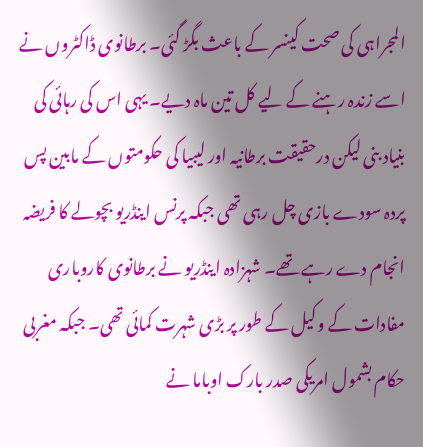المجراہی کی صحت کینسر کے باعث بگڑ گئی۔ برطانوی ڈاکٹروں نے اسے زندہ رہنے کے لیے کل تین ماہ دیے۔ یہی اس کی رہائی کی بنیاد بنی لیکن درحقیقت برطانیہ اور لیبیا کی حکومتوں کے مابین پس پردہ سودے بازی چل رہی تھی جبکہ پرنس اینڈریو بچولے کا فریضہ انجام دے رہے تھے۔ شہزادہ اینڈریو نے برطانوی کاروباری مفادات کے وکیل کے طور پر بڑی شہرت کمائی تھی۔ جبکہ مغربی حکام بشمول امریکی صدر بارک اوباما نے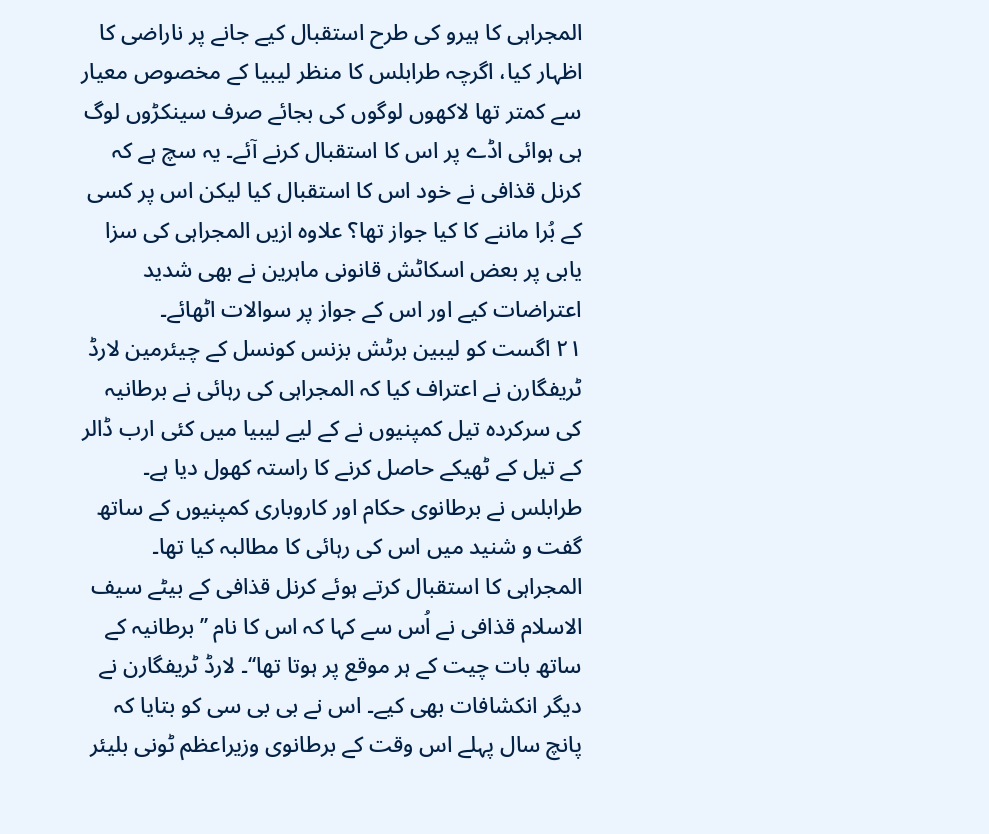المجراہی کا ہیرو کی طرح استقبال کیے جانے پر ناراضی کا اظہار کیا، اگرچہ طرابلس کا منظر لیبیا کے مخصوص معیار سے کمتر تھا لاکھوں لوگوں کی بجائے صرف سینکڑوں لوگ ہی ہوائی اڈے پر اس کا استقبال کرنے آئے۔ یہ سچ ہے کہ کرنل قذافی نے خود اس کا استقبال کیا لیکن اس پر کسی کے بُرا ماننے کا کیا جواز تھا؟ علاوہ ازیں المجراہی کی سزا یابی پر بعض اسکاٹش قانونی ماہرین نے بھی شدید اعتراضات کیے اور اس کے جواز پر سوالات اٹھائے۔
۲۱ اگست کو لیبین برٹش بزنس کونسل کے چیئرمین لارڈ ٹریفگارن نے اعتراف کیا کہ المجراہی کی رہائی نے برطانیہ کی سرکردہ تیل کمپنیوں نے کے لیے لیبیا میں کئی ارب ڈالر کے تیل کے ٹھیکے حاصل کرنے کا راستہ کھول دیا ہے۔ طرابلس نے برطانوی حکام اور کاروباری کمپنیوں کے ساتھ گفت و شنید میں اس کی رہائی کا مطالبہ کیا تھا۔ المجراہی کا استقبال کرتے ہوئے کرنل قذافی کے بیٹے سیف الاسلام قذافی نے اُس سے کہا کہ اس کا نام ’’برطانیہ کے ساتھ بات چیت کے ہر موقع پر ہوتا تھا‘‘۔ لارڈ ٹریفگارن نے دیگر انکشافات بھی کیے۔ اس نے بی بی سی کو بتایا کہ پانچ سال پہلے اس وقت کے برطانوی وزیراعظم ٹونی بلیئر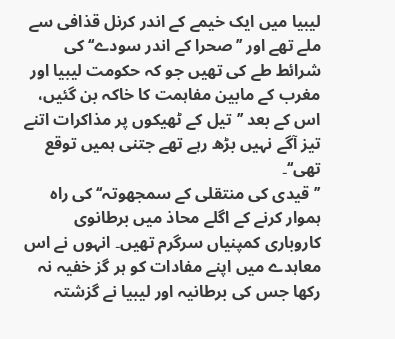لیبیا میں ایک خیمے کے اندر کرنل قذافی سے ملے تھے اور ’’صحرا کے اندر سودے‘‘ کی شرائط طے کی تھیں جو کہ حکومت لیبیا اور مغرب کے مابین مفاہمت کا خاکہ بن گئیں، اس کے بعد ’’تیل کے ٹھیکوں پر مذاکرات اتنے تیز آگے نہیں بڑھ رہے تھے جتنی ہمیں توقع تھی‘‘۔
’’قیدی کی منتقلی کے سمجھوتہ‘‘ کی راہ ہموار کرنے کے اگلے محاذ میں برطانوی کاروباری کمپنیاں سرگرم تھیں۔ انہوں نے اس معاہدے میں اپنے مفادات کو ہر گز خفیہ نہ رکھا جس کی برطانیہ اور لیبیا نے گزشتہ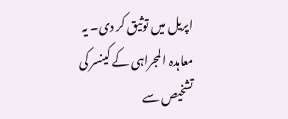اپریل میں توثیق کر دی۔ یہ معاہدہ المجراہی کے کینسر کی تشخیص سے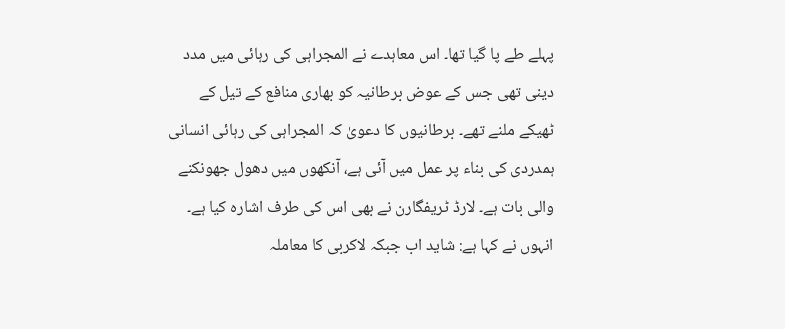پہلے طے پا گیا تھا۔ اس معاہدے نے المجراہی کی رہائی میں مدد دینی تھی جس کے عوض برطانیہ کو بھاری منافع کے تیل کے ٹھیکے ملنے تھے۔ برطانیوں کا دعویٰ کہ المجراہی کی رہائی انسانی ہمدردی کی بناء پر عمل میں آئی ہے، آنکھوں میں دھول جھونکنے والی بات ہے۔ لارڈ ٹریفگارن نے بھی اس کی طرف اشارہ کیا ہے۔ انہوں نے کہا ہے: شاید اب جبکہ لاکربی کا معاملہ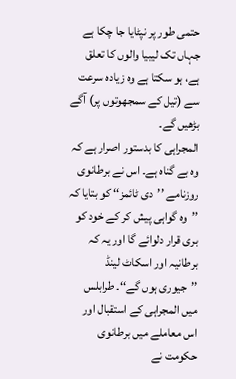حتمی طور پر نپٹایا جا چکا ہے جہاں تک لیبیا والوں کا تعلق ہے، ہو سکتا ہے وہ زیادہ سرعت سے (تیل کے سمجھوتوں پر) آگے بڑھیں گے۔
المجراہی کا بدستور اصرار ہے کہ وہ بے گناہ ہے۔ اس نے برطانوی روزنامے ’’دی ٹائمز‘‘ کو بتایا کہ ’’وہ گواہی پیش کر کے خود کو بری قرار دلوائے گا اور یہ کہ برطانیہ اور اسکاٹ لینڈ ’’جیوری ہوں گے‘‘۔ طرابلس میں المجراہی کے استقبال اور اس معاملے میں برطانوی حکومت نے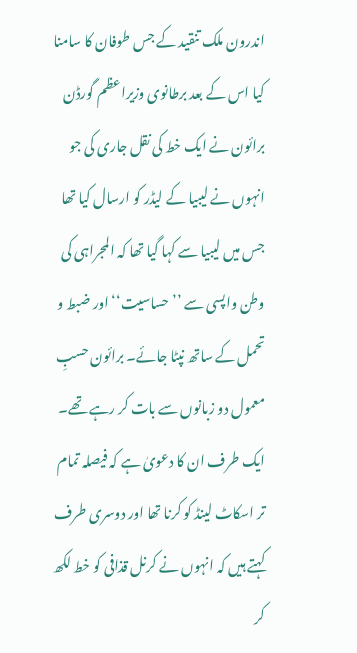اندرون ملک تنقید کے جس طوفان کا سامنا کیا اس کے بعد برطانوی وزیراعظم گورڈن برائون نے ایک خط کی نقل جاری کی جو انہوں نے لیبیا کے لیڈر کو ارسال کیا تھا جس میں لیبیا سے کہا گیا تھا کہ المجراہی کی وطن واپسی سے ’’حساسیت‘‘ اور ضبط و تحمل کے ساتھ نپٹا جائے۔ برائون حسبِ معمول دو زبانوں سے بات کر رہے تھے۔ ایک طرف ان کا دعویٰ ہے کہ فیصلہ تمام تر اسکاٹ لینڈ کو کرنا تھا اور دوسری طرف کہتے ہیں کہ انہوں نے کرنل قذافی کو خط لکھ کر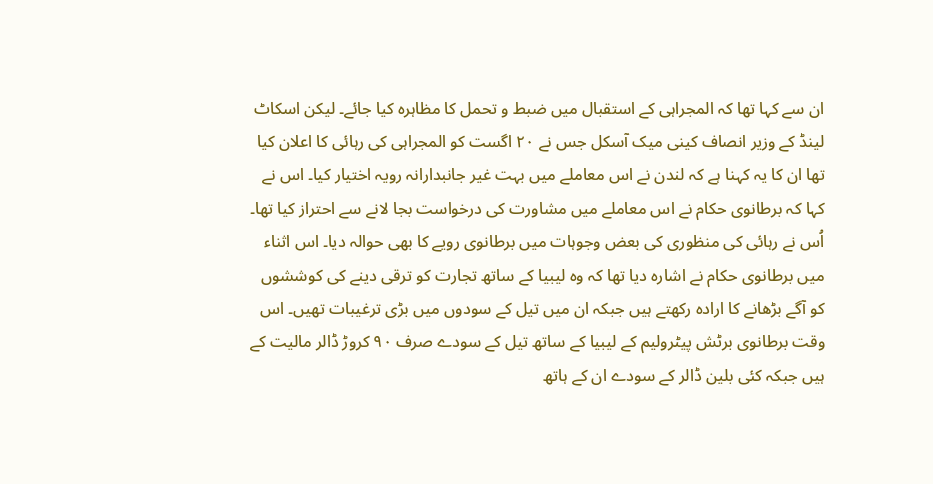ان سے کہا تھا کہ المجراہی کے استقبال میں ضبط و تحمل کا مظاہرہ کیا جائے۔ لیکن اسکاٹ لینڈ کے وزیر انصاف کینی میک آسکل جس نے ۲۰ اگست کو المجراہی کی رہائی کا اعلان کیا تھا ان کا یہ کہنا ہے کہ لندن نے اس معاملے میں بہت غیر جانبدارانہ رویہ اختیار کیا۔ اس نے کہا کہ برطانوی حکام نے اس معاملے میں مشاورت کی درخواست بجا لانے سے احتراز کیا تھا۔ اُس نے رہائی کی منظوری کی بعض وجوہات میں برطانوی رویے کا بھی حوالہ دیا۔ اس اثناء میں برطانوی حکام نے اشارہ دیا تھا کہ وہ لیبیا کے ساتھ تجارت کو ترقی دینے کی کوششوں کو آگے بڑھانے کا ارادہ رکھتے ہیں جبکہ ان میں تیل کے سودوں میں بڑی ترغیبات تھیں۔ اس وقت برطانوی برٹش پیٹرولیم کے لیبیا کے ساتھ تیل کے سودے صرف ۹۰ کروڑ ڈالر مالیت کے ہیں جبکہ کئی بلین ڈالر کے سودے ان کے ہاتھ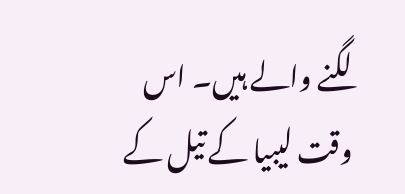لگنے والے ہیں۔ اس وقت لیبیا کے تیل کے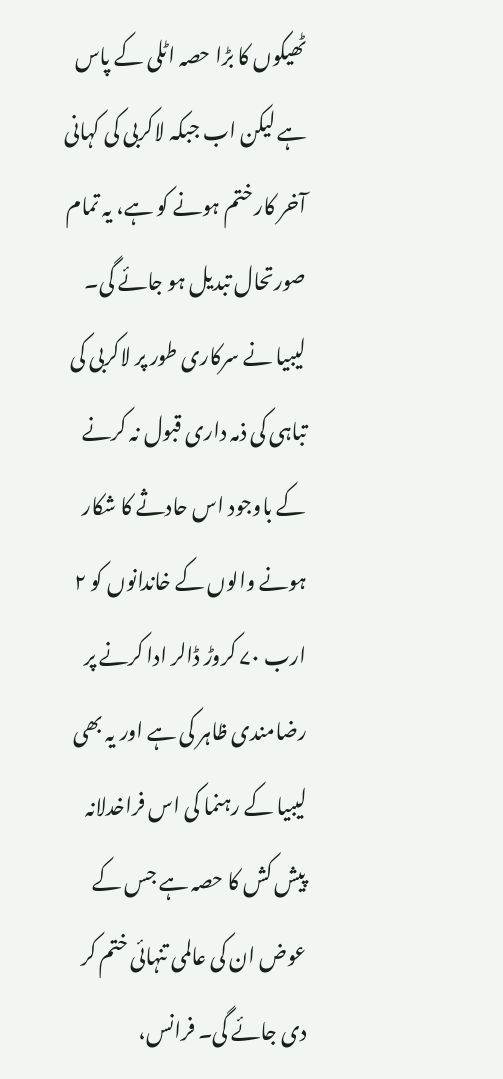ٹھیکوں کا بڑا حصہ اٹلی کے پاس ہے لیکن اب جبکہ لاکربی کی کہانی آخر کار ختم ہونے کو ہے، یہ تمام صورتحال تبدیل ہو جائے گی۔
لیبیا نے سرکاری طور پر لاکربی کی تباہی کی ذمہ داری قبول نہ کرنے کے باوجود اس حادثے کا شکار ہونے والوں کے خاندانوں کو ۲ ارب ۷۰ کروڑ ڈالر ادا کرنے پر رضامندی ظاہر کی ہے اور یہ بھی لیبیا کے رہنما کی اس فراخدلانہ پیش کش کا حصہ ہے جس کے عوض ان کی عالمی تنہائی ختم کر دی جائے گی۔ فرانس،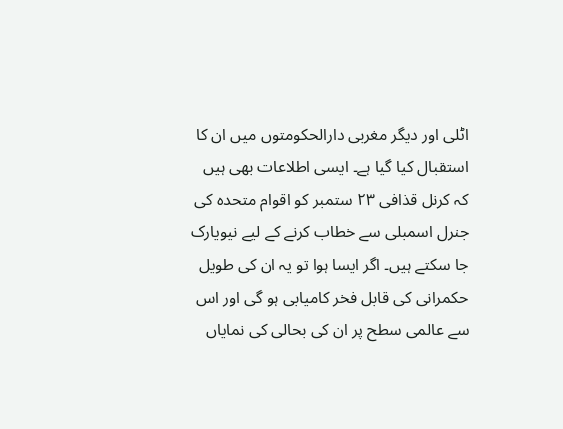اٹلی اور دیگر مغربی دارالحکومتوں میں ان کا استقبال کیا گیا ہے۔ ایسی اطلاعات بھی ہیں کہ کرنل قذافی ۲۳ ستمبر کو اقوام متحدہ کی جنرل اسمبلی سے خطاب کرنے کے لیے نیویارک جا سکتے ہیں۔ اگر ایسا ہوا تو یہ ان کی طویل حکمرانی کی قابل فخر کامیابی ہو گی اور اس سے عالمی سطح پر ان کی بحالی کی نمایاں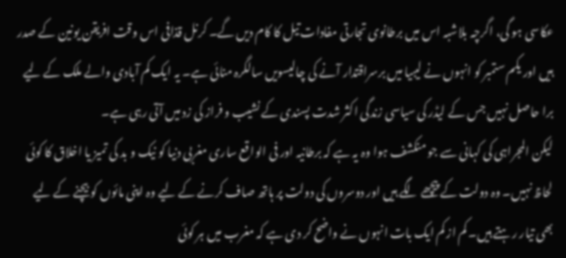عکاسی ہو گی، اگرچہ بلاشبہ اس میں برطانوی تجارتی مفادات تیل کا کام دیں گے۔ کرنل قذافی اس وقت افریقن یونین کے صدر ہیں اور یکم ستمبر کو انہوں نے لیبیا میں برسراقتدار آنے کی چالیسویں سالگرہ منائی ہے۔ یہ ایک کم آبادی والے ملک کے لیے برا حاصل نہیں جس کے لیڈر کی سیاسی زندگی اکثر شدت پسندی کے نشیب و فراز کی زد میں آتی رہی ہے۔
لیکن المجراہی کی کہانی سے جو منکشف ہوا وہ یہ ہے کہ برطانیہ اور فی الواقع ساری مغربی دنیا کو نیک و بد کی تمیز یا اخلاق کا کوئی لحاظ نہیں۔ وہ دولت کے پیچھے لگے ہیں اور دوسروں کی دولت پر ہاتھ صاف کرنے کے لیے وہ اپنی مائوں کو بیچنے کے لیے بھی تیار رہتے ہیں۔ کم از کم ایک بات انہوں نے واضح کر دی ہے کہ مغرب میں ہر کوئی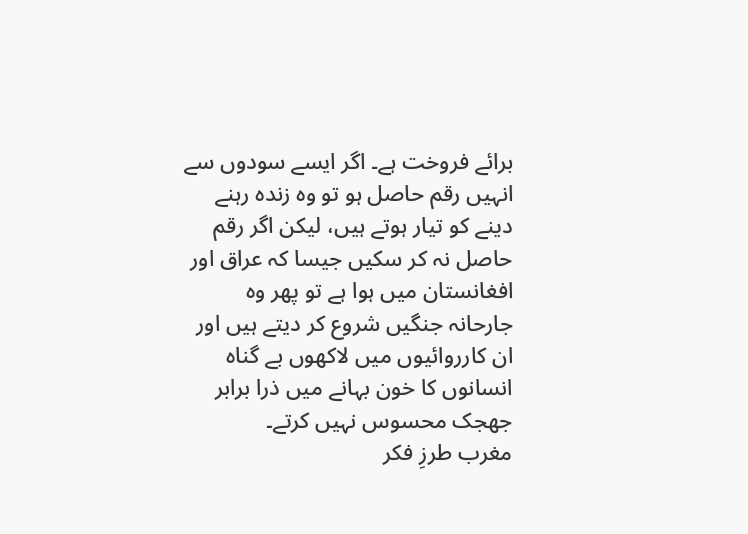برائے فروخت ہے۔ اگر ایسے سودوں سے انہیں رقم حاصل ہو تو وہ زندہ رہنے دینے کو تیار ہوتے ہیں، لیکن اگر رقم حاصل نہ کر سکیں جیسا کہ عراق اور افغانستان میں ہوا ہے تو پھر وہ جارحانہ جنگیں شروع کر دیتے ہیں اور ان کارروائیوں میں لاکھوں بے گناہ انسانوں کا خون بہانے میں ذرا برابر جھجک محسوس نہیں کرتے۔
مغرب طرزِ فکر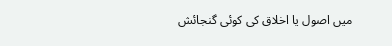میں اصول یا اخلاق کی کوئی گنجائش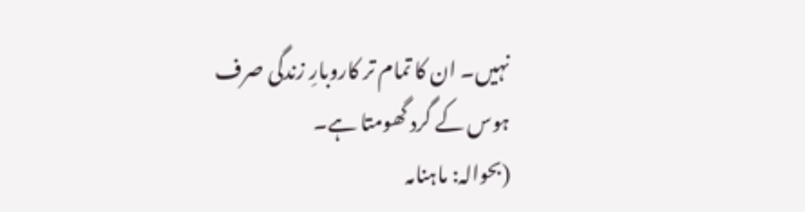نہیں۔ ان کا تمام تر کاروبارِ زندگی صرف ہوس کے گرد گھومتا ہے۔
(بحوالہ: ماہنامہ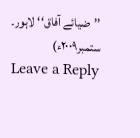’’ضیائے آفاق‘‘ لاہور۔ ستمبر۲۰۰۹ء)
Leave a Reply